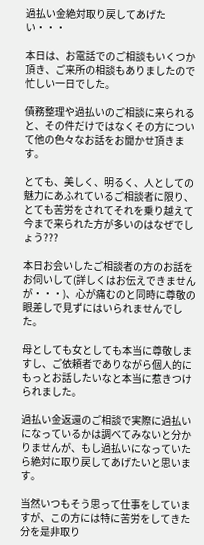過払い金絶対取り戻してあげたい・・・

本日は、お電話でのご相談もいくつか頂き、ご来所の相談もありましたので忙しい一日でした。

債務整理や過払いのご相談に来られると、その件だけではなくその方について他の色々なお話をお聞かせ頂きます。

とても、美しく、明るく、人としての魅力にあふれているご相談者に限り、とても苦労をされてそれを乗り越えて今まで来られた方が多いのはなぜでしょう???

本日お会いしたご相談者の方のお話をお伺いして(詳しくはお伝えできませんが・・・)、心が痛むのと同時に尊敬の眼差しで見ずにはいられませんでした。

母としても女としても本当に尊敬しますし、ご依頼者でありながら個人的にもっとお話したいなと本当に惹きつけられました。

過払い金返還のご相談で実際に過払いになっているかは調べてみないと分かりませんが、もし過払いになっていたら絶対に取り戻してあげたいと思います。

当然いつもそう思って仕事をしていますが、この方には特に苦労をしてきた分を是非取り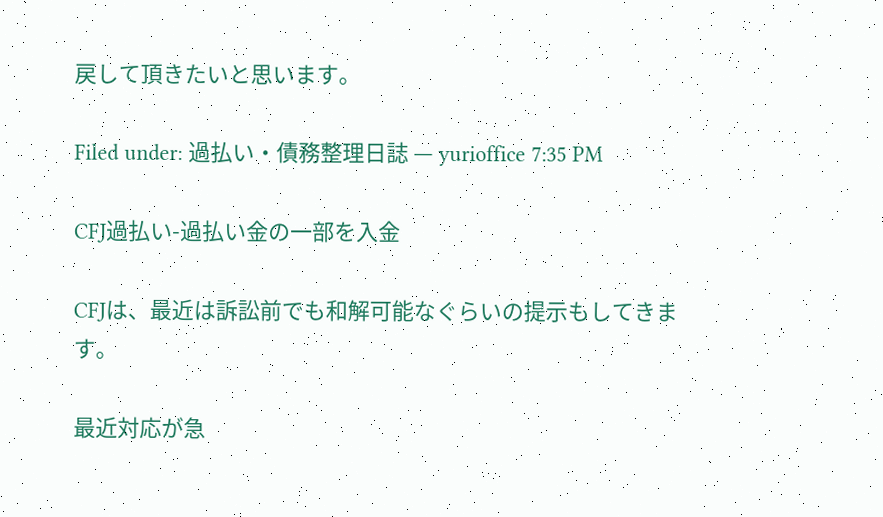戻して頂きたいと思います。

Filed under: 過払い・債務整理日誌 — yurioffice 7:35 PM

CFJ過払い-過払い金の一部を入金

CFJは、最近は訴訟前でも和解可能なぐらいの提示もしてきます。

最近対応が急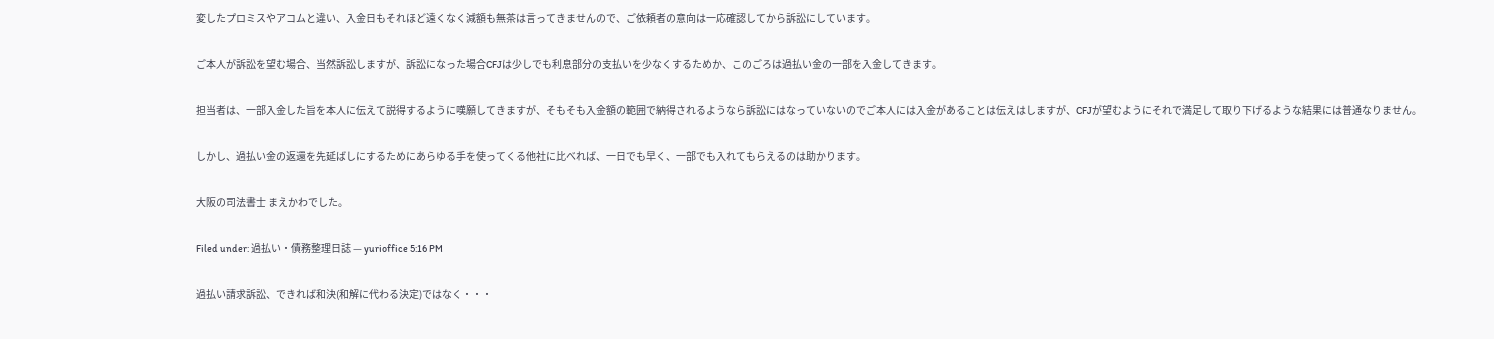変したプロミスやアコムと違い、入金日もそれほど遠くなく減額も無茶は言ってきませんので、ご依頼者の意向は一応確認してから訴訟にしています。

ご本人が訴訟を望む場合、当然訴訟しますが、訴訟になった場合CFJは少しでも利息部分の支払いを少なくするためか、このごろは過払い金の一部を入金してきます。

担当者は、一部入金した旨を本人に伝えて説得するように嘆願してきますが、そもそも入金額の範囲で納得されるようなら訴訟にはなっていないのでご本人には入金があることは伝えはしますが、CFJが望むようにそれで満足して取り下げるような結果には普通なりません。

しかし、過払い金の返還を先延ばしにするためにあらゆる手を使ってくる他社に比べれば、一日でも早く、一部でも入れてもらえるのは助かります。

大阪の司法書士 まえかわでした。

Filed under: 過払い・債務整理日誌 — yurioffice 5:16 PM

過払い請求訴訟、できれば和決(和解に代わる決定)ではなく・・・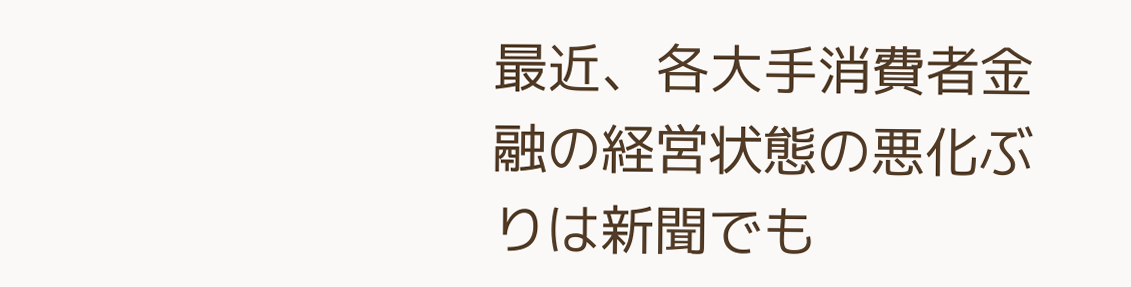最近、各大手消費者金融の経営状態の悪化ぶりは新聞でも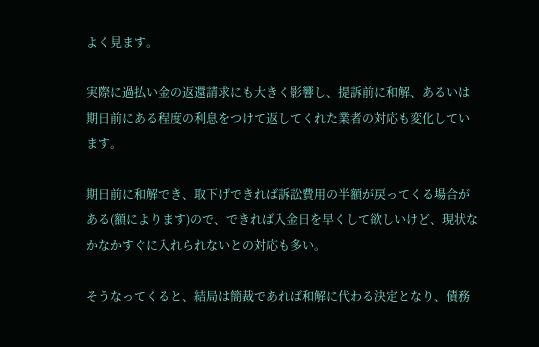よく見ます。

実際に過払い金の返還請求にも大きく影響し、提訴前に和解、あるいは期日前にある程度の利息をつけて返してくれた業者の対応も変化しています。

期日前に和解でき、取下げできれば訴訟費用の半額が戻ってくる場合がある(額によります)ので、できれば入金日を早くして欲しいけど、現状なかなかすぐに入れられないとの対応も多い。

そうなってくると、結局は簡裁であれば和解に代わる決定となり、債務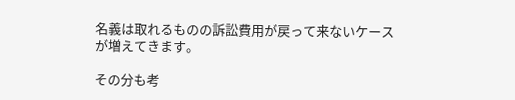名義は取れるものの訴訟費用が戻って来ないケースが増えてきます。

その分も考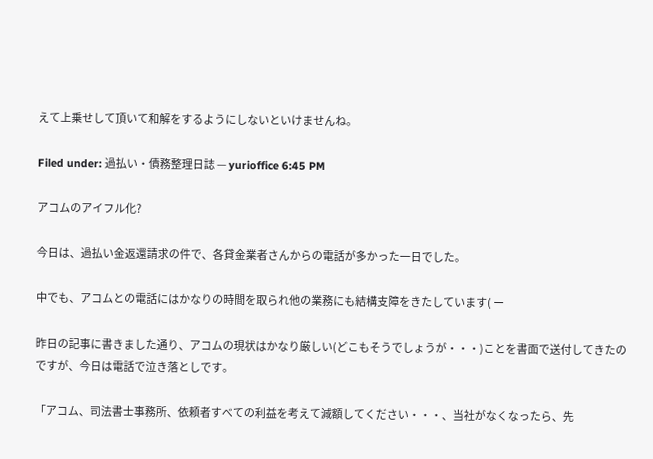えて上乗せして頂いて和解をするようにしないといけませんね。

Filed under: 過払い・債務整理日誌 — yurioffice 6:45 PM

アコムのアイフル化?

今日は、過払い金返還請求の件で、各貸金業者さんからの電話が多かった一日でした。

中でも、アコムとの電話にはかなりの時間を取られ他の業務にも結構支障をきたしています( ー

昨日の記事に書きました通り、アコムの現状はかなり厳しい(どこもそうでしょうが・・・)ことを書面で送付してきたのですが、今日は電話で泣き落としです。

「アコム、司法書士事務所、依頼者すべての利益を考えて減額してください・・・、当社がなくなったら、先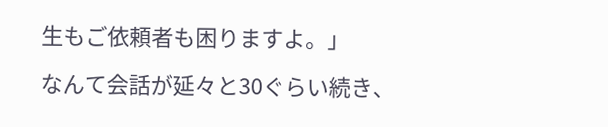生もご依頼者も困りますよ。」

なんて会話が延々と30ぐらい続き、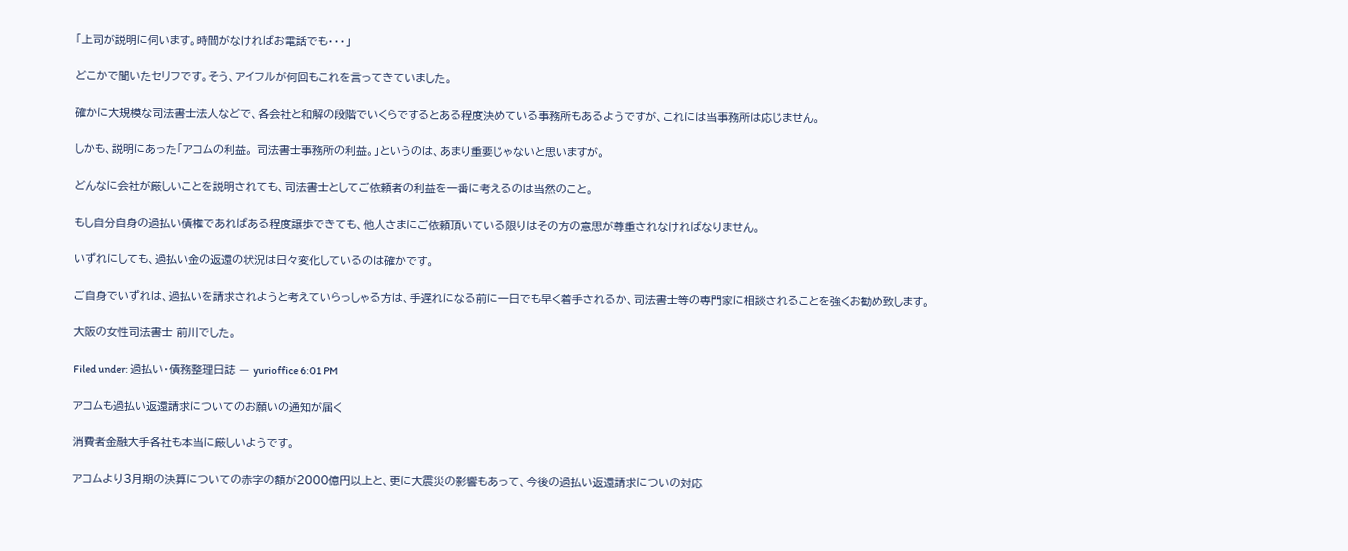「上司が説明に伺います。時間がなければお電話でも・・・」

どこかで聞いたセリフです。そう、アイフルが何回もこれを言ってきていました。

確かに大規模な司法書士法人などで、各会社と和解の段階でいくらでするとある程度決めている事務所もあるようですが、これには当事務所は応じません。

しかも、説明にあった「アコムの利益。 司法書士事務所の利益。」というのは、あまり重要じゃないと思いますが。

どんなに会社が厳しいことを説明されても、司法書士としてご依頼者の利益を一番に考えるのは当然のこと。

もし自分自身の過払い債権であればある程度譲歩できても、他人さまにご依頼頂いている限りはその方の意思が尊重されなければなりません。

いずれにしても、過払い金の返還の状況は日々変化しているのは確かです。

ご自身でいずれは、過払いを請求されようと考えていらっしゃる方は、手遅れになる前に一日でも早く着手されるか、司法書士等の専門家に相談されることを強くお勧め致します。

大阪の女性司法書士 前川でした。

Filed under: 過払い・債務整理日誌 — yurioffice 6:01 PM

アコムも過払い返還請求についてのお願いの通知が届く

消費者金融大手各社も本当に厳しいようです。

アコムより3月期の決算についての赤字の額が2000億円以上と、更に大震災の影響もあって、今後の過払い返還請求についの対応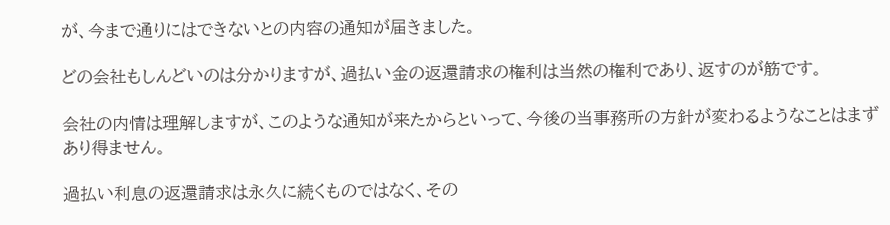が、今まで通りにはできないとの内容の通知が届きました。

どの会社もしんどいのは分かりますが、過払い金の返還請求の権利は当然の権利であり、返すのが筋です。

会社の内情は理解しますが、このような通知が来たからといって、今後の当事務所の方針が変わるようなことはまずあり得ません。

過払い利息の返還請求は永久に続くものではなく、その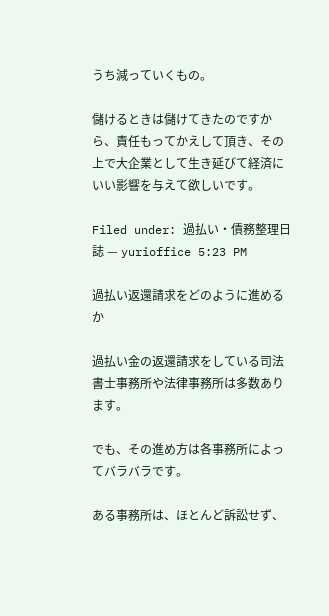うち減っていくもの。

儲けるときは儲けてきたのですから、責任もってかえして頂き、その上で大企業として生き延びて経済にいい影響を与えて欲しいです。

Filed under: 過払い・債務整理日誌 — yurioffice 5:23 PM

過払い返還請求をどのように進めるか

過払い金の返還請求をしている司法書士事務所や法律事務所は多数あります。

でも、その進め方は各事務所によってバラバラです。

ある事務所は、ほとんど訴訟せず、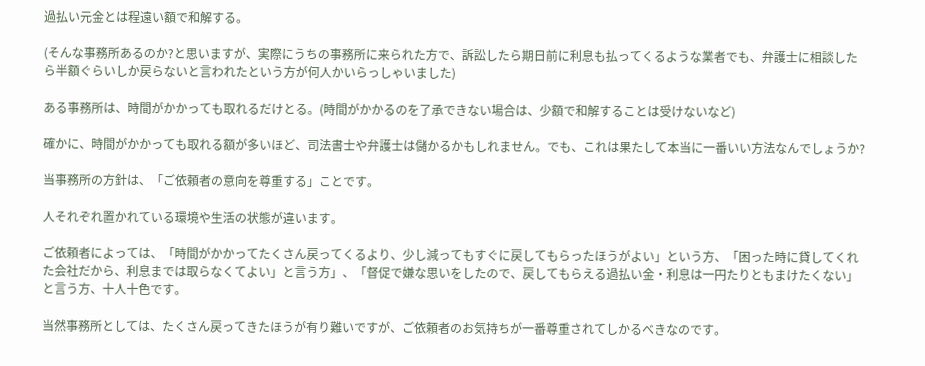過払い元金とは程遠い額で和解する。

(そんな事務所あるのか?と思いますが、実際にうちの事務所に来られた方で、訴訟したら期日前に利息も払ってくるような業者でも、弁護士に相談したら半額ぐらいしか戻らないと言われたという方が何人かいらっしゃいました)

ある事務所は、時間がかかっても取れるだけとる。(時間がかかるのを了承できない場合は、少額で和解することは受けないなど)

確かに、時間がかかっても取れる額が多いほど、司法書士や弁護士は儲かるかもしれません。でも、これは果たして本当に一番いい方法なんでしょうか?

当事務所の方針は、「ご依頼者の意向を尊重する」ことです。

人それぞれ置かれている環境や生活の状態が違います。

ご依頼者によっては、「時間がかかってたくさん戻ってくるより、少し減ってもすぐに戻してもらったほうがよい」という方、「困った時に貸してくれた会社だから、利息までは取らなくてよい」と言う方」、「督促で嫌な思いをしたので、戻してもらえる過払い金・利息は一円たりともまけたくない」と言う方、十人十色です。

当然事務所としては、たくさん戻ってきたほうが有り難いですが、ご依頼者のお気持ちが一番尊重されてしかるべきなのです。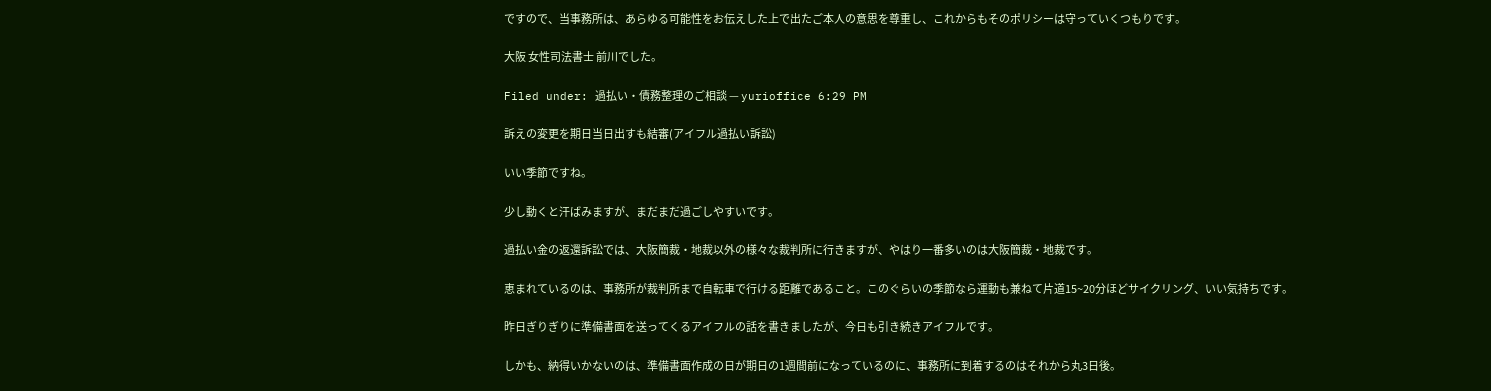ですので、当事務所は、あらゆる可能性をお伝えした上で出たご本人の意思を尊重し、これからもそのポリシーは守っていくつもりです。

大阪 女性司法書士 前川でした。

Filed under: 過払い・債務整理のご相談 — yurioffice 6:29 PM

訴えの変更を期日当日出すも結審(アイフル過払い訴訟)

いい季節ですね。

少し動くと汗ばみますが、まだまだ過ごしやすいです。

過払い金の返還訴訟では、大阪簡裁・地裁以外の様々な裁判所に行きますが、やはり一番多いのは大阪簡裁・地裁です。

恵まれているのは、事務所が裁判所まで自転車で行ける距離であること。このぐらいの季節なら運動も兼ねて片道15~20分ほどサイクリング、いい気持ちです。

昨日ぎりぎりに準備書面を送ってくるアイフルの話を書きましたが、今日も引き続きアイフルです。

しかも、納得いかないのは、準備書面作成の日が期日の1週間前になっているのに、事務所に到着するのはそれから丸3日後。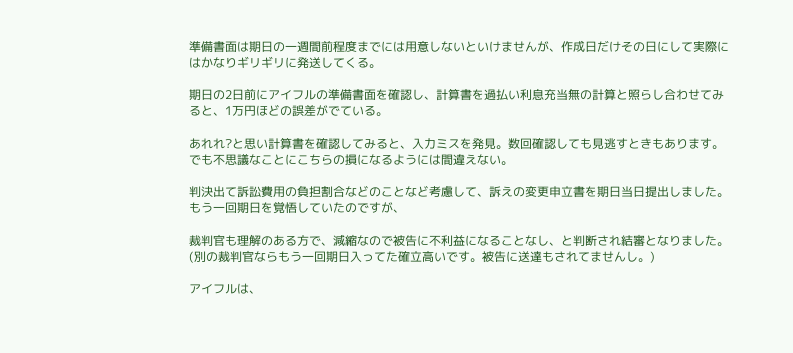準備書面は期日の一週間前程度までには用意しないといけませんが、作成日だけその日にして実際にはかなりギリギリに発送してくる。

期日の2日前にアイフルの準備書面を確認し、計算書を過払い利息充当無の計算と照らし合わせてみると、1万円ほどの誤差がでている。

あれれ?と思い計算書を確認してみると、入力ミスを発見。数回確認しても見逃すときもあります。でも不思議なことにこちらの損になるようには間違えない。

判決出て訴訟費用の負担割合などのことなど考慮して、訴えの変更申立書を期日当日提出しました。もう一回期日を覚悟していたのですが、

裁判官も理解のある方で、減縮なので被告に不利益になることなし、と判断され結審となりました。(別の裁判官ならもう一回期日入ってた確立高いです。被告に送達もされてませんし。)

アイフルは、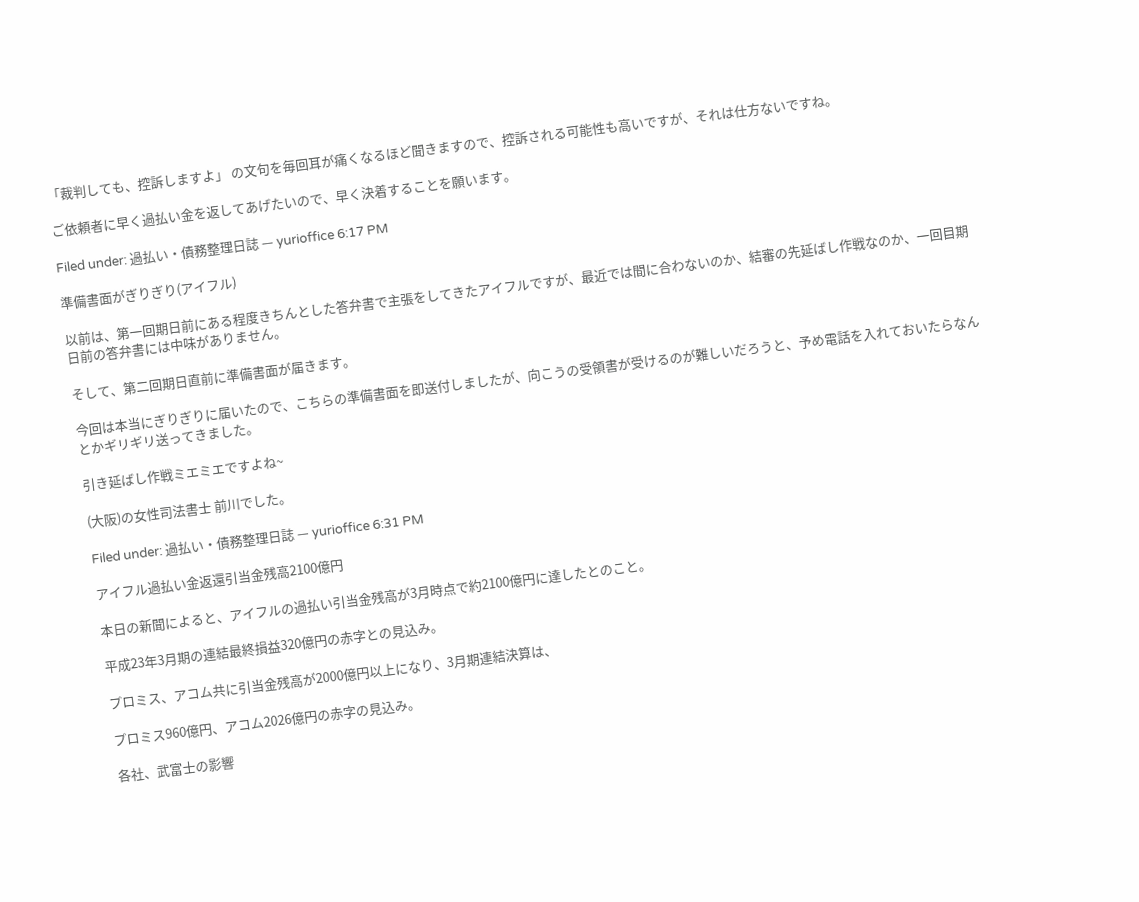「裁判しても、控訴しますよ」 の文句を毎回耳が痛くなるほど聞きますので、控訴される可能性も高いですが、それは仕方ないですね。

ご依頼者に早く過払い金を返してあげたいので、早く決着することを願います。

Filed under: 過払い・債務整理日誌 — yurioffice 6:17 PM

準備書面がぎりぎり(アイフル)

以前は、第一回期日前にある程度きちんとした答弁書で主張をしてきたアイフルですが、最近では間に合わないのか、結審の先延ばし作戦なのか、一回目期日前の答弁書には中味がありません。

そして、第二回期日直前に準備書面が届きます。

今回は本当にぎりぎりに届いたので、こちらの準備書面を即送付しましたが、向こうの受領書が受けるのが難しいだろうと、予め電話を入れておいたらなんとかギリギリ送ってきました。

引き延ばし作戦ミエミエですよね~

(大阪)の女性司法書士 前川でした。

Filed under: 過払い・債務整理日誌 — yurioffice 6:31 PM

アイフル過払い金返還引当金残高2100億円

本日の新聞によると、アイフルの過払い引当金残高が3月時点で約2100億円に達したとのこと。

平成23年3月期の連結最終損益320億円の赤字との見込み。

プロミス、アコム共に引当金残高が2000億円以上になり、3月期連結決算は、

プロミス960億円、アコム2026億円の赤字の見込み。

各社、武富士の影響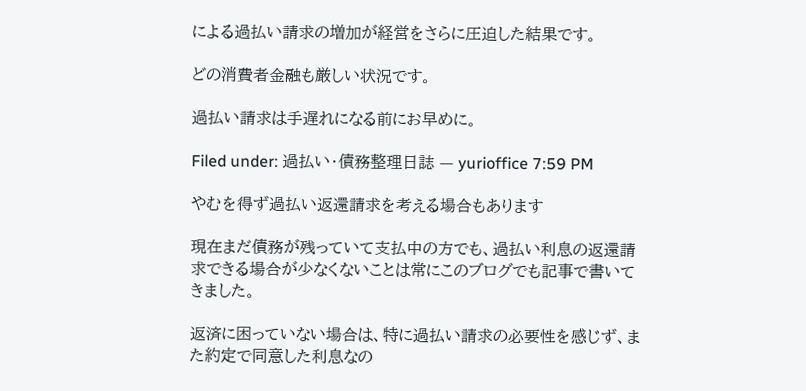による過払い請求の増加が経営をさらに圧迫した結果です。

どの消費者金融も厳しい状況です。

過払い請求は手遅れになる前にお早めに。

Filed under: 過払い・債務整理日誌 — yurioffice 7:59 PM

やむを得ず過払い返還請求を考える場合もあります

現在まだ債務が残っていて支払中の方でも、過払い利息の返還請求できる場合が少なくないことは常にこのブログでも記事で書いてきました。

返済に困っていない場合は、特に過払い請求の必要性を感じず、また約定で同意した利息なの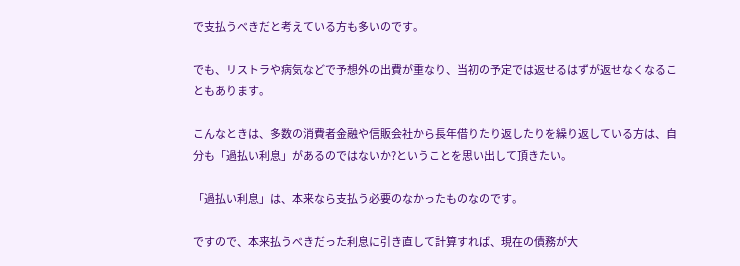で支払うべきだと考えている方も多いのです。

でも、リストラや病気などで予想外の出費が重なり、当初の予定では返せるはずが返せなくなることもあります。

こんなときは、多数の消費者金融や信販会社から長年借りたり返したりを繰り返している方は、自分も「過払い利息」があるのではないか?ということを思い出して頂きたい。

「過払い利息」は、本来なら支払う必要のなかったものなのです。

ですので、本来払うべきだった利息に引き直して計算すれば、現在の債務が大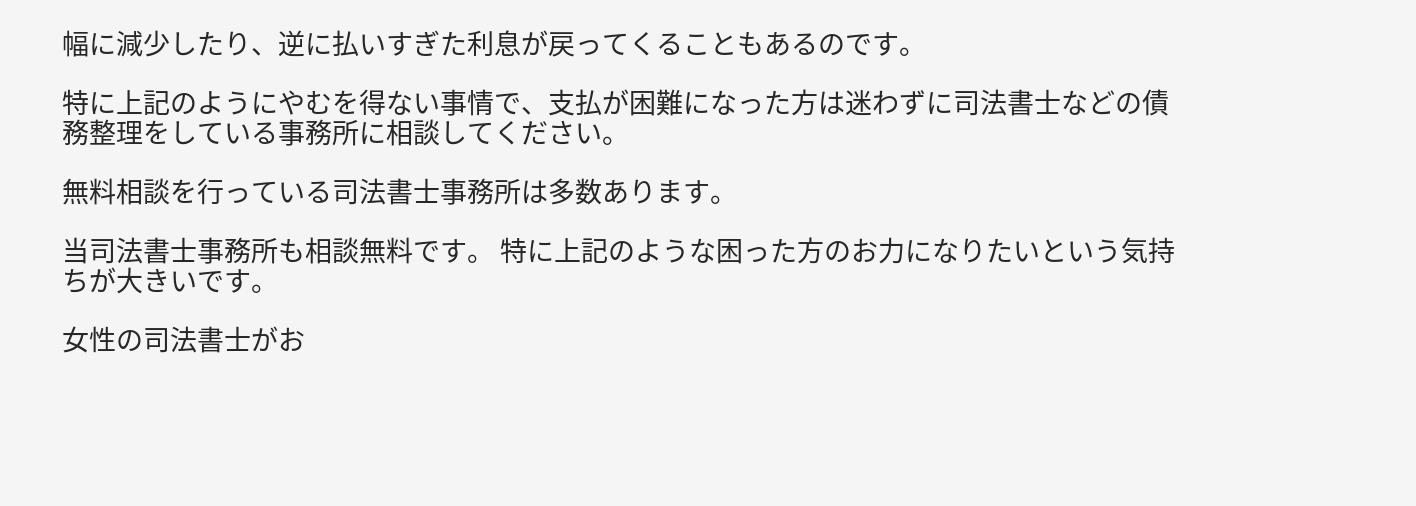幅に減少したり、逆に払いすぎた利息が戻ってくることもあるのです。

特に上記のようにやむを得ない事情で、支払が困難になった方は迷わずに司法書士などの債務整理をしている事務所に相談してください。

無料相談を行っている司法書士事務所は多数あります。

当司法書士事務所も相談無料です。 特に上記のような困った方のお力になりたいという気持ちが大きいです。

女性の司法書士がお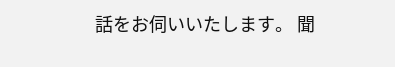話をお伺いいたします。 聞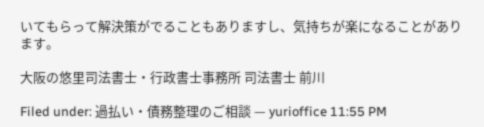いてもらって解決策がでることもありますし、気持ちが楽になることがあります。

大阪の悠里司法書士・行政書士事務所 司法書士 前川

Filed under: 過払い・債務整理のご相談 — yurioffice 11:55 PM